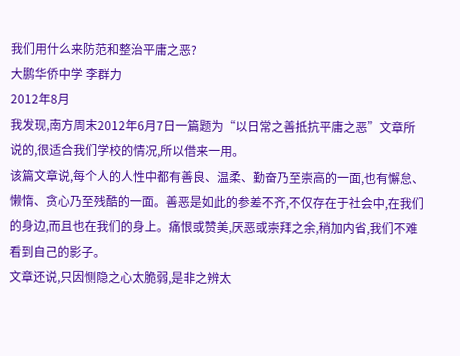我们用什么来防范和整治平庸之恶?
大鹏华侨中学 李群力
2012年8月
我发现,南方周末2012年6月7日一篇题为“以日常之善抵抗平庸之恶”文章所说的,很适合我们学校的情况,所以借来一用。
该篇文章说,每个人的人性中都有善良、温柔、勤奋乃至崇高的一面,也有懈怠、懒惰、贪心乃至残酷的一面。善恶是如此的参差不齐,不仅存在于社会中,在我们的身边,而且也在我们的身上。痛恨或赞美,厌恶或崇拜之余,稍加内省,我们不难看到自己的影子。
文章还说,只因恻隐之心太脆弱,是非之辨太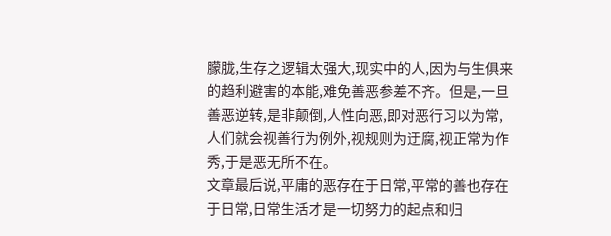朦胧,生存之逻辑太强大,现实中的人,因为与生俱来的趋利避害的本能,难免善恶参差不齐。但是,一旦善恶逆转,是非颠倒,人性向恶,即对恶行习以为常,人们就会视善行为例外,视规则为迂腐,视正常为作秀,于是恶无所不在。
文章最后说,平庸的恶存在于日常,平常的善也存在于日常,日常生活才是一切努力的起点和归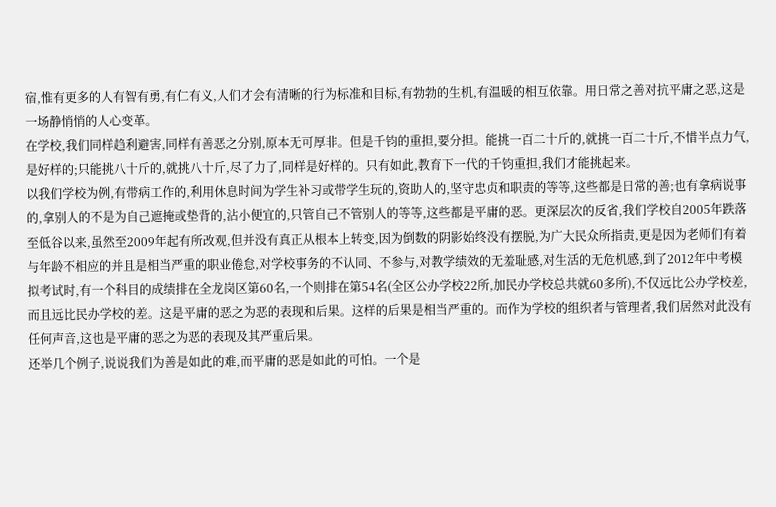宿,惟有更多的人有智有勇,有仁有义,人们才会有清晰的行为标准和目标,有勃勃的生机,有温暖的相互依靠。用日常之善对抗平庸之恶,这是一场静悄悄的人心变革。
在学校,我们同样趋利避害,同样有善恶之分别,原本无可厚非。但是千钧的重担,要分担。能挑一百二十斤的,就挑一百二十斤,不惜半点力气,是好样的;只能挑八十斤的,就挑八十斤,尽了力了,同样是好样的。只有如此,教育下一代的千钧重担,我们才能挑起来。
以我们学校为例,有带病工作的,利用休息时间为学生补习或带学生玩的,资助人的,坚守忠贞和职责的等等,这些都是日常的善;也有拿病说事的,拿别人的不是为自己遮掩或垫背的,沾小便宜的,只管自己不管别人的等等,这些都是平庸的恶。更深层次的反省,我们学校自2005年跌落至低谷以来,虽然至2009年起有所改观,但并没有真正从根本上转变,因为倒数的阴影始终没有摆脱,为广大民众所指责,更是因为老师们有着与年龄不相应的并且是相当严重的职业倦怠,对学校事务的不认同、不参与,对教学绩效的无羞耻感,对生活的无危机感,到了2012年中考模拟考试时,有一个科目的成绩排在全龙岗区第60名,一个则排在第54名(全区公办学校22所,加民办学校总共就60多所),不仅远比公办学校差,而且远比民办学校的差。这是平庸的恶之为恶的表现和后果。这样的后果是相当严重的。而作为学校的组织者与管理者,我们居然对此没有任何声音,这也是平庸的恶之为恶的表现及其严重后果。
还举几个例子,说说我们为善是如此的难,而平庸的恶是如此的可怕。一个是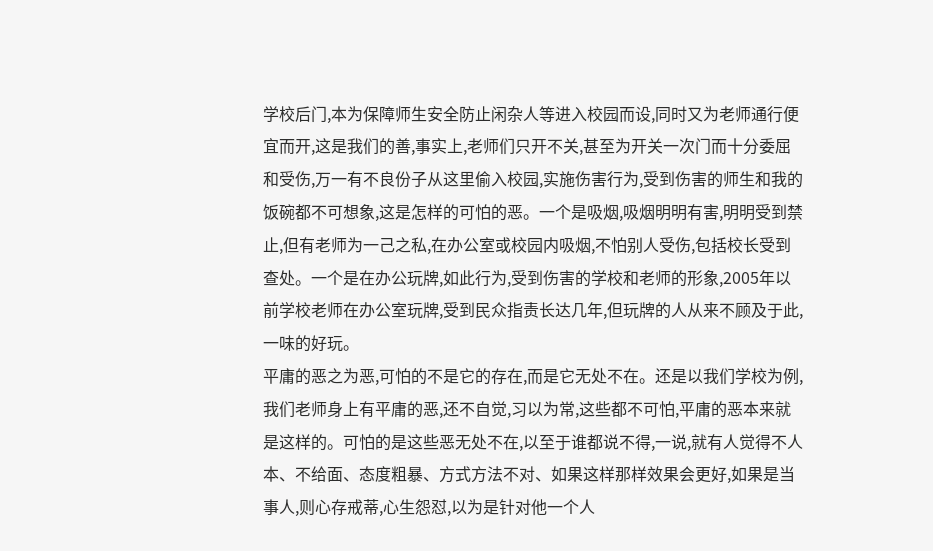学校后门,本为保障师生安全防止闲杂人等进入校园而设,同时又为老师通行便宜而开,这是我们的善,事实上,老师们只开不关,甚至为开关一次门而十分委屈和受伤,万一有不良份子从这里偷入校园,实施伤害行为,受到伤害的师生和我的饭碗都不可想象,这是怎样的可怕的恶。一个是吸烟,吸烟明明有害,明明受到禁止,但有老师为一己之私,在办公室或校园内吸烟,不怕别人受伤,包括校长受到查处。一个是在办公玩牌,如此行为,受到伤害的学校和老师的形象,2005年以前学校老师在办公室玩牌,受到民众指责长达几年,但玩牌的人从来不顾及于此,一味的好玩。
平庸的恶之为恶,可怕的不是它的存在,而是它无处不在。还是以我们学校为例,我们老师身上有平庸的恶,还不自觉,习以为常,这些都不可怕,平庸的恶本来就是这样的。可怕的是这些恶无处不在,以至于谁都说不得,一说,就有人觉得不人本、不给面、态度粗暴、方式方法不对、如果这样那样效果会更好,如果是当事人,则心存戒蒂,心生怨怼,以为是针对他一个人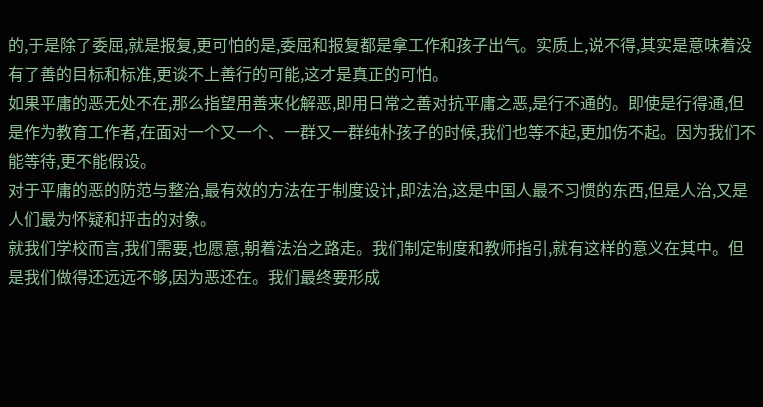的,于是除了委屈,就是报复,更可怕的是,委屈和报复都是拿工作和孩子出气。实质上,说不得,其实是意味着没有了善的目标和标准,更谈不上善行的可能,这才是真正的可怕。
如果平庸的恶无处不在,那么指望用善来化解恶,即用日常之善对抗平庸之恶,是行不通的。即使是行得通,但是作为教育工作者,在面对一个又一个、一群又一群纯朴孩子的时候,我们也等不起,更加伤不起。因为我们不能等待,更不能假设。
对于平庸的恶的防范与整治,最有效的方法在于制度设计,即法治,这是中国人最不习惯的东西,但是人治,又是人们最为怀疑和抨击的对象。
就我们学校而言,我们需要,也愿意,朝着法治之路走。我们制定制度和教师指引,就有这样的意义在其中。但是我们做得还远远不够,因为恶还在。我们最终要形成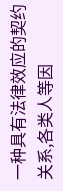一种具有法律效应的契约关系,各类人等因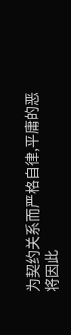为契约关系而严格自律,平庸的恶将因此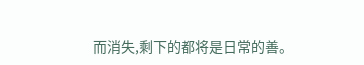而消失,剩下的都将是日常的善。